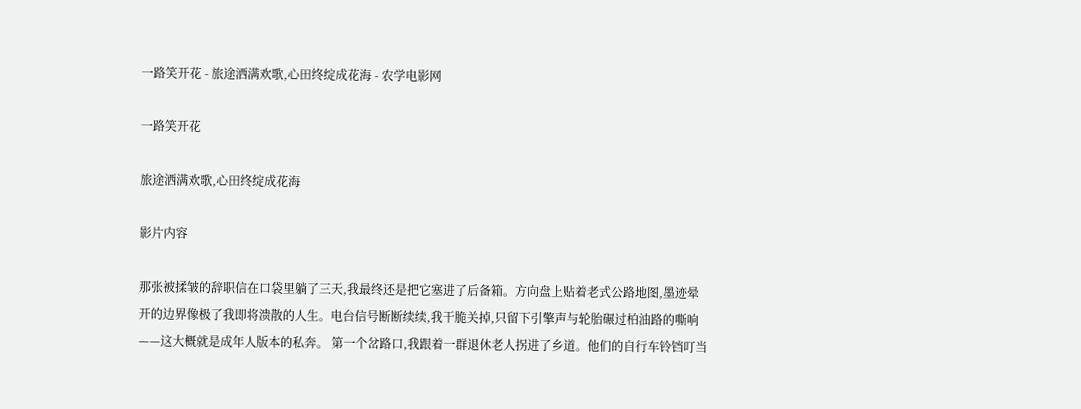一路笑开花 - 旅途洒满欢歌,心田终绽成花海 - 农学电影网

一路笑开花

旅途洒满欢歌,心田终绽成花海

影片内容

那张被揉皱的辞职信在口袋里躺了三天,我最终还是把它塞进了后备箱。方向盘上贴着老式公路地图,墨迹晕开的边界像极了我即将溃散的人生。电台信号断断续续,我干脆关掉,只留下引擎声与轮胎碾过柏油路的嘶响——这大概就是成年人版本的私奔。 第一个岔路口,我跟着一群退休老人拐进了乡道。他们的自行车铃铛叮当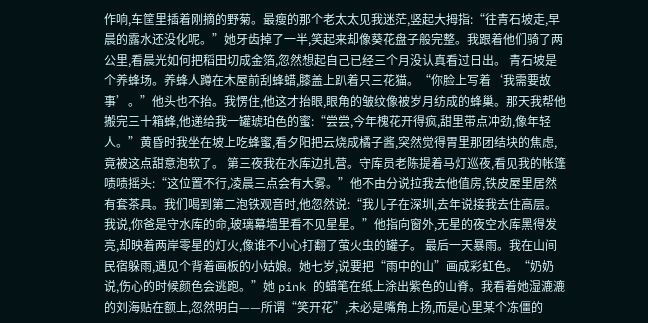作响,车筐里插着刚摘的野菊。最瘦的那个老太太见我迷茫,竖起大拇指:“往青石坡走,早晨的露水还没化呢。”她牙齿掉了一半,笑起来却像葵花盘子般完整。我跟着他们骑了两公里,看晨光如何把稻田切成金箔,忽然想起自己已经三个月没认真看过日出。 青石坡是个养蜂场。养蜂人蹲在木屋前刮蜂蜡,膝盖上趴着只三花猫。“你脸上写着‘我需要故事’。”他头也不抬。我愣住,他这才抬眼,眼角的皱纹像被岁月纺成的蜂巢。那天我帮他搬完三十箱蜂,他递给我一罐琥珀色的蜜:“尝尝,今年槐花开得疯,甜里带点冲劲,像年轻人。”黄昏时我坐在坡上吃蜂蜜,看夕阳把云烧成橘子酱,突然觉得胃里那团结块的焦虑,竟被这点甜意泡软了。 第三夜我在水库边扎营。守库员老陈提着马灯巡夜,看见我的帐篷啧啧摇头:“这位置不行,凌晨三点会有大雾。”他不由分说拉我去他值房,铁皮屋里居然有套茶具。我们喝到第二泡铁观音时,他忽然说:“我儿子在深圳,去年说接我去住高层。我说,你爸是守水库的命,玻璃幕墙里看不见星星。”他指向窗外,无星的夜空水库黑得发亮,却映着两岸零星的灯火,像谁不小心打翻了萤火虫的罐子。 最后一天暴雨。我在山间民宿躲雨,遇见个背着画板的小姑娘。她七岁,说要把“雨中的山”画成彩虹色。“奶奶说,伤心的时候颜色会逃跑。”她 pink 的蜡笔在纸上涂出紫色的山脊。我看着她湿漉漉的刘海贴在额上,忽然明白——所谓“笑开花”,未必是嘴角上扬,而是心里某个冻僵的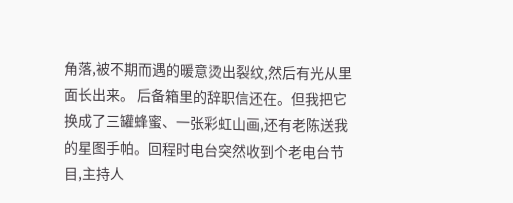角落,被不期而遇的暖意烫出裂纹,然后有光从里面长出来。 后备箱里的辞职信还在。但我把它换成了三罐蜂蜜、一张彩虹山画,还有老陈送我的星图手帕。回程时电台突然收到个老电台节目,主持人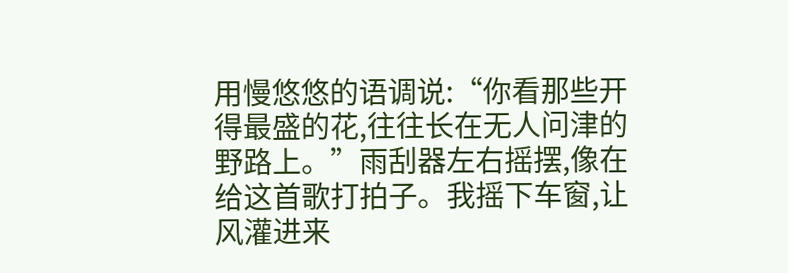用慢悠悠的语调说:“你看那些开得最盛的花,往往长在无人问津的野路上。”雨刮器左右摇摆,像在给这首歌打拍子。我摇下车窗,让风灌进来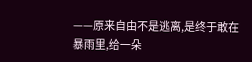——原来自由不是逃离,是终于敢在暴雨里,给一朵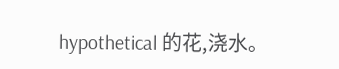hypothetical 的花,浇水。